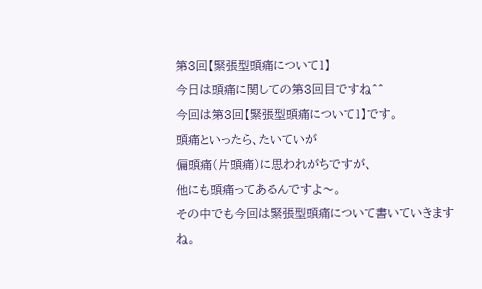第3回【緊張型頭痛について1】
今日は頭痛に関しての第3回目ですね^^
今回は第3回【緊張型頭痛について1】です。
頭痛といったら、たいていが
偏頭痛(片頭痛)に思われがちですが、
他にも頭痛ってあるんですよ〜。
その中でも今回は緊張型頭痛について書いていきますね。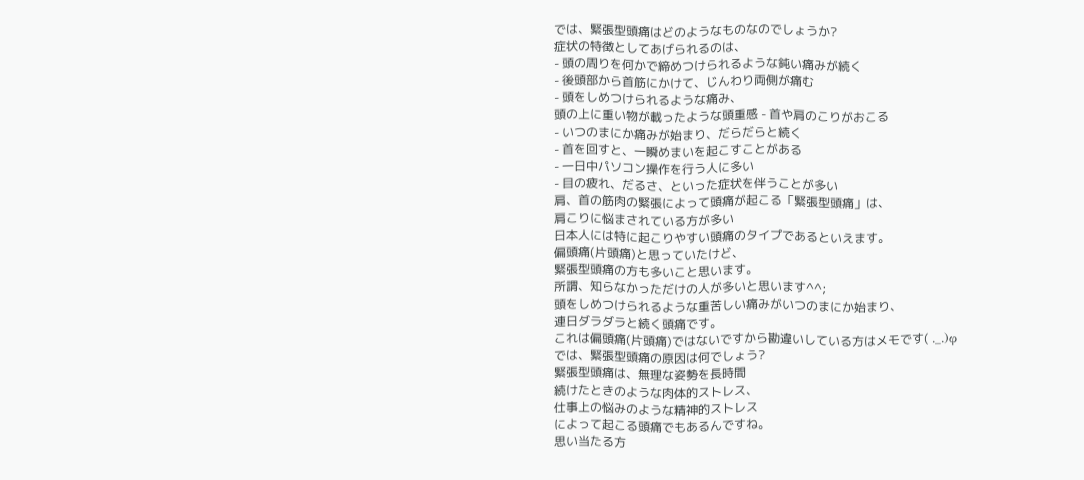では、緊張型頭痛はどのようなものなのでしょうか?
症状の特徴としてあげられるのは、
- 頭の周りを何かで締めつけられるような鈍い痛みが続く
- 後頭部から首筋にかけて、じんわり両側が痛む
- 頭をしめつけられるような痛み、
頭の上に重い物が載ったような頭重感 - 首や肩のこりがおこる
- いつのまにか痛みが始まり、だらだらと続く
- 首を回すと、一瞬めまいを起こすことがある
- 一日中パソコン操作を行う人に多い
- 目の疲れ、だるさ、といった症状を伴うことが多い
肩、首の筋肉の緊張によって頭痛が起こる「緊張型頭痛」は、
肩こりに悩まされている方が多い
日本人には特に起こりやすい頭痛のタイプであるといえます。
偏頭痛(片頭痛)と思っていたけど、
緊張型頭痛の方も多いこと思います。
所謂、知らなかっただけの人が多いと思います^^;
頭をしめつけられるような重苦しい痛みがいつのまにか始まり、
連日ダラダラと続く頭痛です。
これは偏頭痛(片頭痛)ではないですから勘違いしている方はメモです( ._.)φ
では、緊張型頭痛の原因は何でしょう?
緊張型頭痛は、無理な姿勢を長時間
続けたときのような肉体的ストレス、
仕事上の悩みのような精神的ストレス
によって起こる頭痛でもあるんですね。
思い当たる方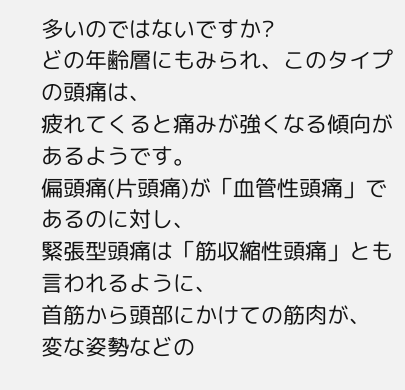多いのではないですか?
どの年齢層にもみられ、このタイプの頭痛は、
疲れてくると痛みが強くなる傾向があるようです。
偏頭痛(片頭痛)が「血管性頭痛」であるのに対し、
緊張型頭痛は「筋収縮性頭痛」とも言われるように、
首筋から頭部にかけての筋肉が、
変な姿勢などの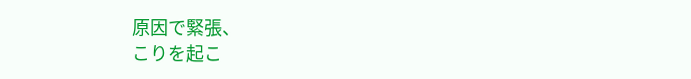原因で緊張、
こりを起こ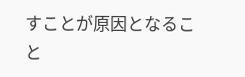すことが原因となること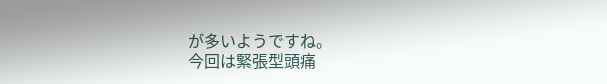が多いようですね。
今回は緊張型頭痛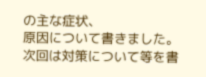の主な症状、
原因について書きました。
次回は対策について等を書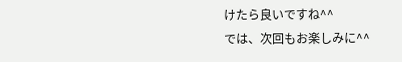けたら良いですね^^
では、次回もお楽しみに^^